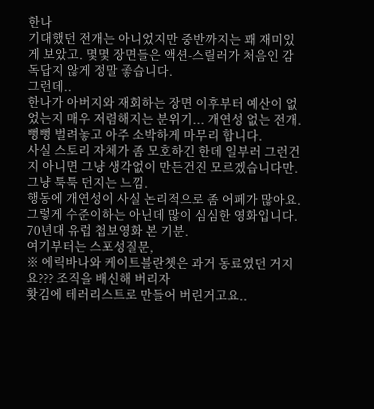한나
기대했던 전개는 아니었지만 중반까지는 꽤 재미있게 보았고. 몇몇 장면들은 액션-스릴러가 처음인 감독답지 않게 정말 좋습니다.
그런데..
한나가 아버지와 재회하는 장면 이후부터 예산이 없었는지 매우 저렴해지는 분위기... 개연성 없는 전개.
뻥뻥 벌려놓고 아주 소박하게 마무리 합니다.
사실 스토리 자체가 좀 모호하긴 한데 일부러 그런건지 아니면 그냥 생각없이 만든건진 모르겠습니다만. 그냥 툭툭 던지는 느낌.
행동에 개연성이 사실 논리적으로 좀 어페가 많아요.
그렇게 수준이하는 아닌데 많이 심심한 영화입니다.
70년대 유럽 첩보영화 본 기분.
여기부터는 스포성질문,
※ 에릭바나와 케이트블란쳇은 과거 동료였던 거지요??? 조직을 배신해 버리자
홧김에 테러리스트로 만들어 버린거고요..